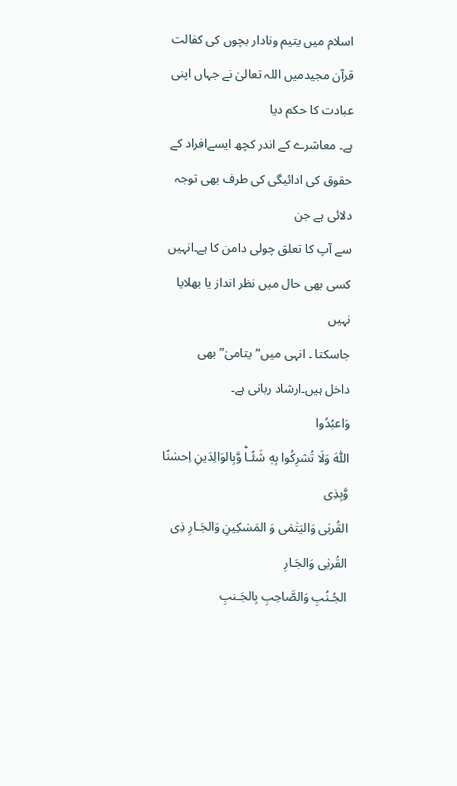اسلام میں یتیم ونادار بچوں کی کفالت
قرآن مجیدمیں اللہ تعالیٰ نے جہاں اپنی عبادت کا حکم دیا
ہے۔ معاشرے کے اندر کچھ ایسےافراد کے حقوق کی ادائیگی کی طرف بھی توجہ دلائی ہے جن
سے آپ کا تعلق چولی دامن کا ہے۔انہیں کسی بھی حال میں نظر انداز یا بھلایا نہیں
جاسکتا ۔ انہی میں“یتامیٰ”بھی
داخل ہیں۔ارشاد ربانی ہے۔
وَاعبُدُوا
اللّٰہَ وَلَا تُشرِكُوا بِهٖ شَئًـاؕ وَّبِالوَالِدَينِ اِحسٰنًا وَّبِذِى
القُربٰى وَاليَتٰمٰى وَ المَسٰكِينِ وَالجَـارِ ذِى القُربٰى وَالجَـارِ
الجُـنُبِ وَالصَّاحِبِ بِالجَـنبِ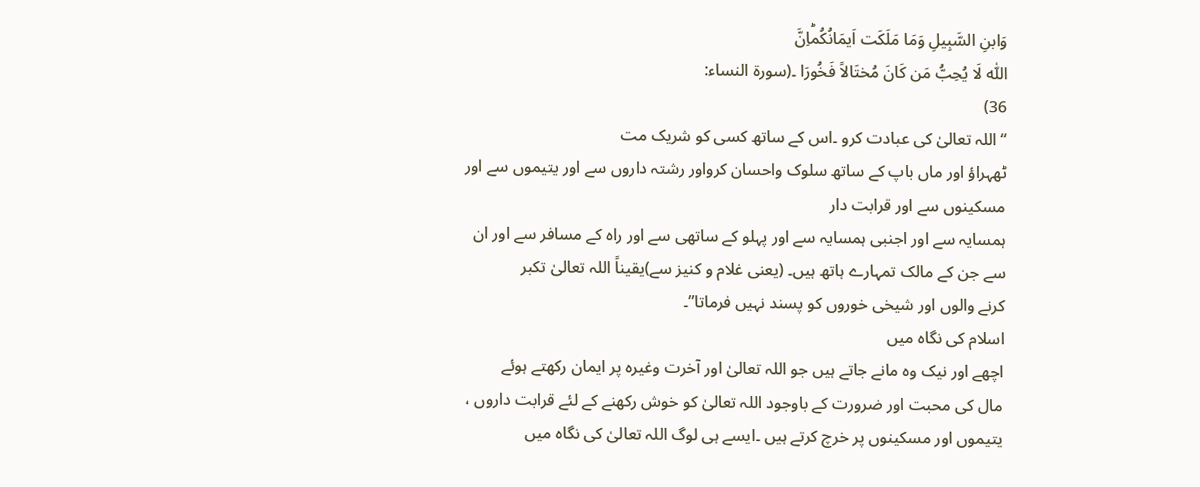وَابنِ السَّبِيلِ وَمَا مَلَكَت اَيمَانُكُمؕاِنَّ
اللّٰہ لَا يُحِبُّ مَن كَانَ مُختَالاً فَخُورَا ۔(سورۃ النساء:
36)
“اللہ تعالیٰ کی عبادت کرو ۔اس کے ساتھ کسی کو شریک مت
ٹھہراؤ اور ماں باپ کے ساتھ سلوک واحسان کرواور رشتہ داروں سے اور یتیموں سے اور مسکینوں سے اور قرابت دار
ہمسایہ سے اور اجنبی ہمسایہ سے اور پہلو کے ساتھی سے اور راہ کے مسافر سے اور ان
سے جن کے مالک تمہارے ہاتھ ہیں۔ (یعنی غلام و کنیز سے)یقیناً اللہ تعالیٰ تکبر
کرنے والوں اور شیخی خوروں کو پسند نہیں فرماتا”۔
اسلام کی نگاہ میں
اچھے اور نیک وہ مانے جاتے ہیں جو اللہ تعالیٰ اور آخرت وغیرہ پر ایمان رکھتے ہوئے
مال کی محبت اور ضرورت کے باوجود اللہ تعالیٰ کو خوش رکھنے کے لئے قرابت داروں ،
یتیموں اور مسکینوں پر خرچ کرتے ہیں ۔ایسے ہی لوگ اللہ تعالیٰ کی نگاہ میں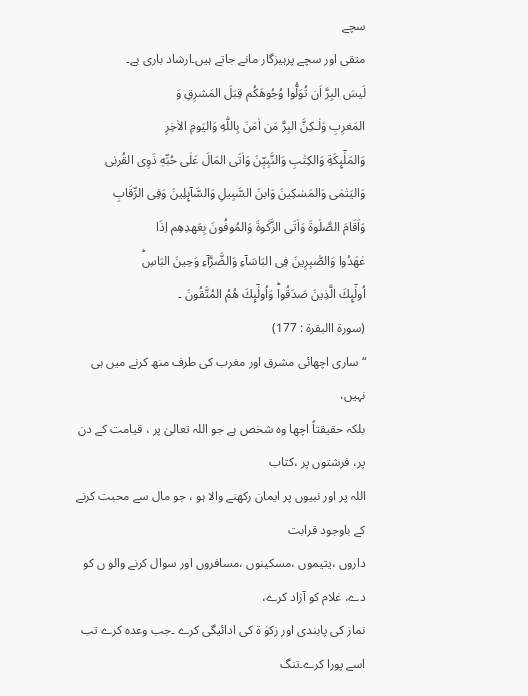سچے
متقی اور سچے پرہیزگار مانے جاتے ہیں۔ارشاد باری ہے۔
لَيسَ البِرَّ اَن تُوَلُّوا وُجُوهَكُم قِبَلَ المَشرِقِ وَ
المَغرِبِ وَلٰـكِنَّ البِرَّ مَن اٰمَنَ بِاللّٰهِ وَاليَومِ الاٰخِرِ
وَالمَلٰٓٮِٕکَةِ وَالكِتٰبِ وَالنَّبِيّٖنَ وَاٰتَى المَالَ عَلٰى حُبِّهٖ ذَوِى القُربٰى
وَاليَتٰمٰى وَالمَسٰكِينَ وَابنَ السَّبِيلِ وَالسَّآٮِٕلِينَ وَفِى الرِّقَابِ
وَاَقَامَ الصَّلٰوةَ وَاٰتَى الزَّکٰوةَ وَالمُوفُونَ بِعَهدِهِم اِذَا
عٰهَدُوا وَالصّٰبِرِينَ فِى البَاسَآءِ وَالضَّرَّآءِ وَحِينَ البَاسِؕ
اُولٰٓٮِٕكَ الَّذِينَ صَدَقُواؕ وَاُولٰٓٮِٕكَ هُمُ المُتَّقُونَ ۔
(سورۃ االبقرۃ : 177)
“ساری اچھائی مشرق اور مغرب کی طرف منھ کرنے میں ہی نہیں،
بلکہ حقیقتاً اچھا وہ شخص ہے جو اللہ تعالیٰ پر ، قیامت کے دن پر، فرشتوں پر ،کتاب
اللہ پر اور نبیوں پر ایمان رکھنے والا ہو ، جو مال سے محبت کرنے کے باوجود قرابت
داروں ،یتیموں ،مسکینوں ،مسافروں اور سوال کرنے والو ں کو دے، غلام کو آزاد کرے،
نماز کی پابندی اور زکوٰ ۃ کی ادائیگی کرے ۔جب وعدہ کرے تب اسے پورا کرے۔تنگ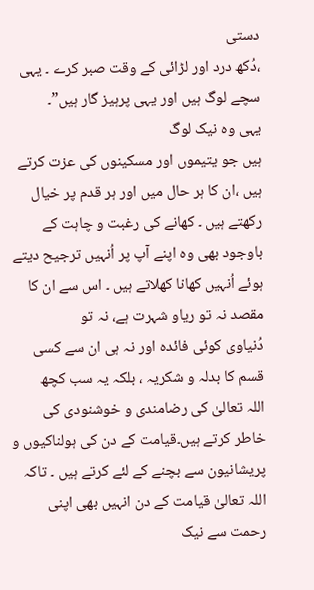دستی
،دُکھ درد اور لڑائی کے وقت صبر کرے ۔ یہی سچے لوگ ہیں اور یہی پرہیز گار ہیں”۔
یہی وہ نیک لوگ
ہیں جو یتیموں اور مسکینوں کی عزت کرتے ہیں ،ان کا ہر حال میں اور ہر قدم پر خیال
رکھتے ہیں ۔ کھانے کی رغبت و چاہت کے باوجود بھی وہ اپنے آپ پر اُنہیں ترجیح دیتے
ہوئے اُنہیں کھانا کھلاتے ہیں ۔ اس سے ان کا مقصد نہ تو ریاو شہرت ہے، نہ تو
دُنیاوی کوئی فائدہ اور نہ ہی ان سے کسی قسم کا بدلہ و شکریہ ، بلکہ یہ سب کچھ
اللہ تعالیٰ کی رضامندی و خوشنودی کی خاطر کرتے ہیں۔قیامت کے دن کی ہولناکیوں و
پریشانیون سے بچنے کے لئے کرتے ہیں ۔ تاکہ اللہ تعالیٰ قیامت کے دن انہیں بھی اپنی
رحمت سے نیک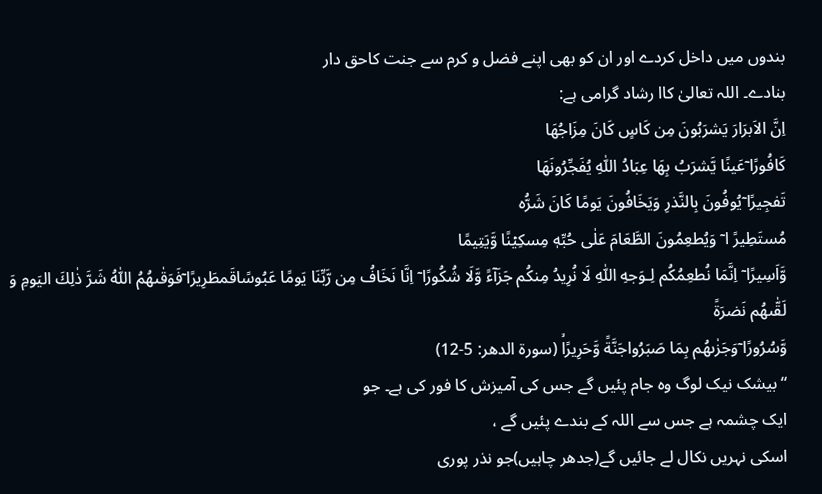بندوں میں داخل کردے اور ان کو بھی اپنے فضل و کرم سے جنت کاحق دار
بنادے۔ اللہ تعالیٰ کاا رشاد گرامی ہے:
اِنَّ الاَبرَارَ يَشرَبُونَ مِن كَاسٍ كَانَ مِزَاجُهَا
كَافُورًا ۤعَينًا يَّشرَبُ بِهَا عِبَادُ اللّٰهِ يُفَجِّرُونَهَا
تَفجِيرًا ۤيُوفُونَ بِالنَّذرِ وَيَخَافُونَ يَومًا كَانَ شَرُّه
مُستَطِيرً ا ۤ وَيُطعِمُونَ الطَّعَامَ عَلٰى حُبِّهٖ مِسكِيۡنًا وَّيَتِيمًا
وَّاَسِيرًا ۤ اِنَّمَا نُطعِمُكُم لِـوَجهِ اللّٰہِ لَا نُرِيدُ مِنكُم جَزَآءً وَّلَا شُكُورًا ۤ اِنَّا نَخَافُ مِن رَّبِّنَا يَومًا عَبُوسًاقَمطَرِيرًا ۤفَوَقٰٮهُمُ اللّٰہُ شَرَّ ذٰلِكَ اليَومِ وَ لَقّٰٮهُم نَضرَةً
وَّسُرُورًا ۤوَجَزٰٮهُم بِمَا صَبَرُواجَنَّةً وَّحَرِيرًاۙ (سورۃ الدھر: 5-12)
“بیشک نیک لوگ وہ جام پئیں گے جس کی آمیزش کا فور کی ہے۔ جو
ایک چشمہ ہے جس سے اللہ کے بندے پئیں گے ،
اسکی نہریں نکال لے جائیں گے(جدھر چاہیں)جو نذر پوری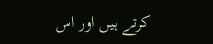کرتے ہیں اور اس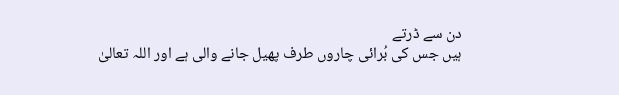دن سے ڈرتے
ہیں جس کی بُرائی چاروں طرف پھیل جانے والی ہے اور اللہ تعالیٰ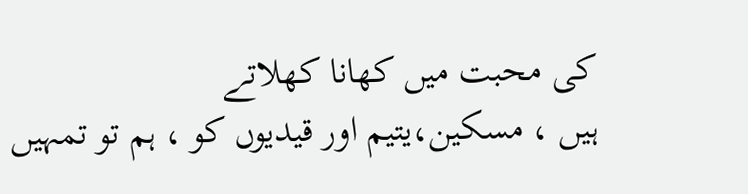کی محبت میں کھانا کھلاتے
ہیں ، مسکین،یتیم اور قیدیوں کو ، ہم تو تمہیں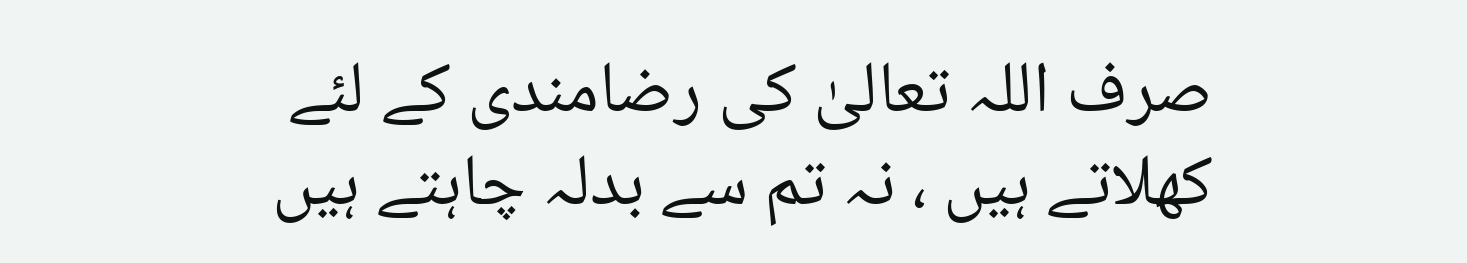صرف اللہ تعالیٰ کی رضامندی کے لئے
کھلاتے ہیں ، نہ تم سے بدلہ چاہتے ہیں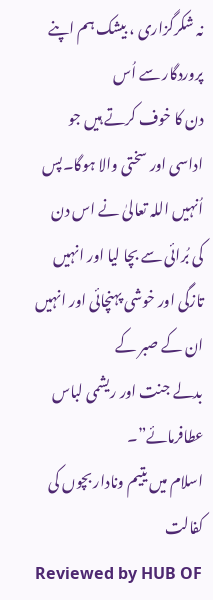نہ شکرگزاری ، بیشک ہم اپنے پروردگار سے اُس
دن کا خوف کرتے ہیں جو اداسی اور سختی والا ہوگا۔پس اُنہیں اللہ تعالیٰ نے اس دن
کی بُرائی سے بچا لیا اور انہیں تازگی اور خوشی پہنچائی اور انہیں ان کے صبر کے
بدلے جنت اور ریشمی لباس عطافرمائے”۔
اسلام میں یتیم ونادار بچوں کی کفالت
Reviewed by HUB OF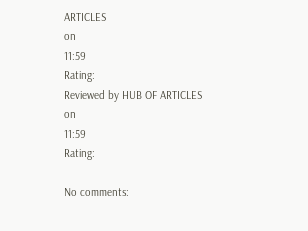ARTICLES
on
11:59
Rating:
Reviewed by HUB OF ARTICLES
on
11:59
Rating:

No comments: